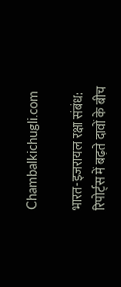Chambalkichugli.com

भारत-इजरायल रक्षा संबंध: रिपोर्ट्स में बढ़ते दावों के बीच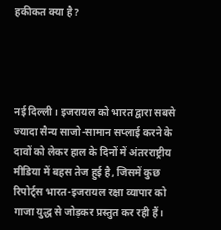हकीकत क्या है?




नई दिल्ली। इजरायल को भारत द्वारा सबसे ज्यादा सैन्य साजो-सामान सप्लाई करने के दावों को लेकर हाल के दिनों में अंतरराष्ट्रीय मीडिया में बहस तेज हुई है, जिसमें कुछ रिपोर्ट्स भारत-इजरायल रक्षा व्यापार को गाजा युद्ध से जोड़कर प्रस्तुत कर रही हैं।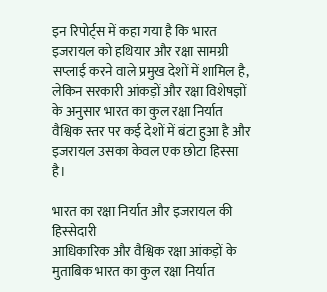इन रिपोर्ट्स में कहा गया है कि भारत इजरायल को हथियार और रक्षा सामग्री सप्लाई करने वाले प्रमुख देशों में शामिल है, लेकिन सरकारी आंकड़ों और रक्षा विशेषज्ञों के अनुसार भारत का कुल रक्षा निर्यात वैश्विक स्तर पर कई देशों में बंटा हुआ है और इजरायल उसका केवल एक छोटा हिस्सा है।

भारत का रक्षा निर्यात और इजरायल की हिस्सेदारी
आधिकारिक और वैश्विक रक्षा आंकड़ों के मुताबिक भारत का कुल रक्षा निर्यात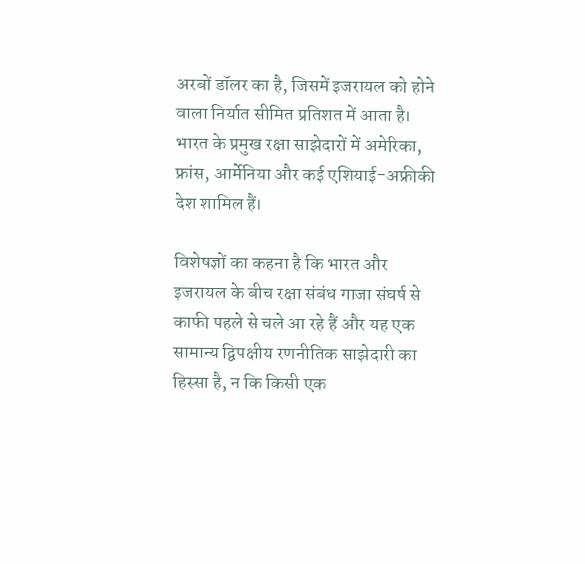अरबों डॉलर का है, जिसमें इजरायल को होने वाला निर्यात सीमित प्रतिशत में आता है। भारत के प्रमुख रक्षा साझेदारों में अमेरिका, फ्रांस, आर्मेनिया और कई एशियाई-अफ्रीकी देश शामिल हैं।

विशेषज्ञों का कहना है कि भारत और इजरायल के बीच रक्षा संबंध गाजा संघर्ष से काफी पहले से चले आ रहे हैं और यह एक सामान्य द्विपक्षीय रणनीतिक साझेदारी का हिस्सा है, न कि किसी एक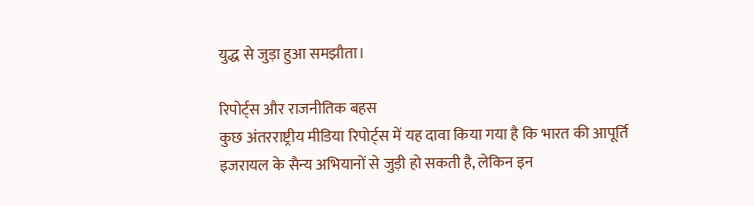युद्ध से जुड़ा हुआ समझौता।

रिपोर्ट्स और राजनीतिक बहस
कुछ अंतरराष्ट्रीय मीडिया रिपोर्ट्स में यह दावा किया गया है कि भारत की आपूर्ति इजरायल के सैन्य अभियानों से जुड़ी हो सकती है, लेकिन इन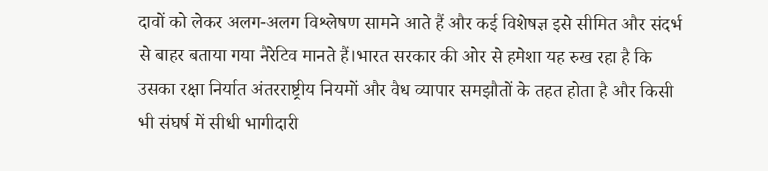दावों को लेकर अलग-अलग विश्लेषण सामने आते हैं और कई विशेषज्ञ इसे सीमित और संदर्भ से बाहर बताया गया नैरेटिव मानते हैं।भारत सरकार की ओर से हमेशा यह रुख रहा है कि उसका रक्षा निर्यात अंतरराष्ट्रीय नियमों और वैध व्यापार समझौतों के तहत होता है और किसी भी संघर्ष में सीधी भागीदारी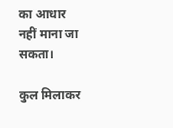का आधार नहीं माना जा सकता।

कुल मिलाकर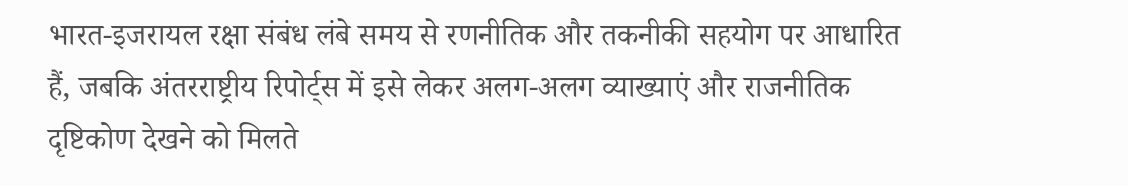भारत-इजरायल रक्षा संबंध लंबे समय से रणनीतिक और तकनीकी सहयोग पर आधारित हैं, जबकि अंतरराष्ट्रीय रिपोर्ट्स में इसे लेकर अलग-अलग व्याख्याएं और राजनीतिक दृष्टिकोण देखने को मिलते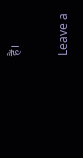हैं।

Leave a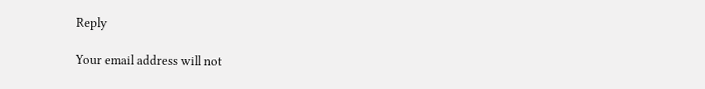Reply

Your email address will not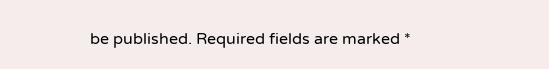be published. Required fields are marked *